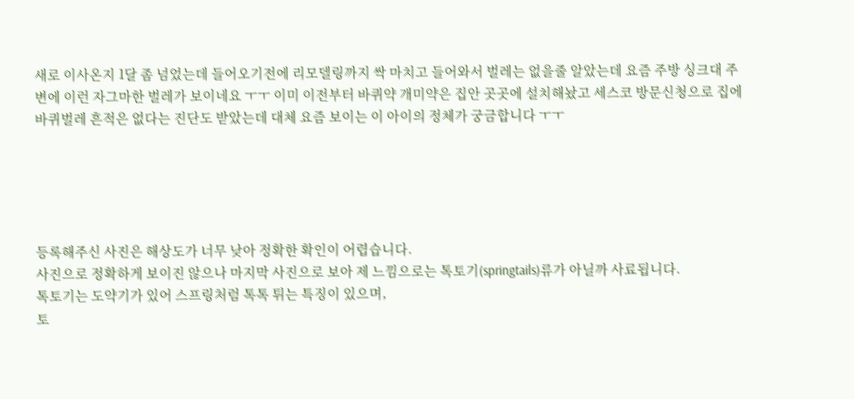새로 이사온지 1달 좀 넘었는데 들어오기전에 리모델링까지 싹 마치고 들어와서 벌레는 없을줄 알았는데 요즘 주방 싱크대 주변에 이런 자그마한 벌레가 보이네요 ㅜㅜ 이미 이전부터 바퀴약 개미약은 집안 곳곳에 설치해놨고 세스코 방문신청으로 집에 바퀴벌레 흔적은 없다는 진단도 받았는데 대체 요즘 보이는 이 아이의 정체가 궁금합니다 ㅜㅜ





등록해주신 사진은 해상도가 너무 낮아 정확한 확인이 어렵습니다.
사진으로 정확하게 보이진 않으나 마지막 사진으로 보아 제 느낌으로는 톡토기(springtails)류가 아닐까 사료됩니다.
톡토기는 도약기가 있어 스프링처럼 톡톡 튀는 특징이 있으며,
토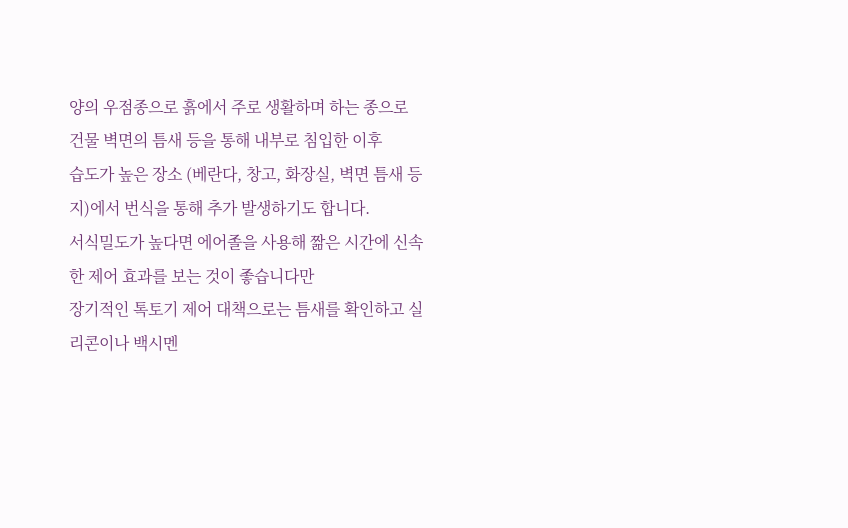양의 우점종으로 흙에서 주로 생활하며 하는 종으로
건물 벽면의 틈새 등을 통해 내부로 침입한 이후
습도가 높은 장소 (베란다, 창고, 화장실, 벽면 틈새 등지)에서 번식을 통해 추가 발생하기도 합니다.
서식밀도가 높다면 에어졸을 사용해 짦은 시간에 신속한 제어 효과를 보는 것이 좋습니다만
장기적인 톡토기 제어 대책으로는 틈새를 확인하고 실리콘이나 백시멘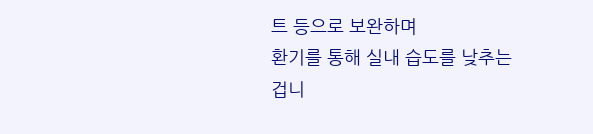트 등으로 보완하며
환기를 통해 실내 습도를 낮추는 겁니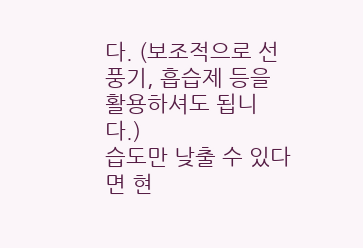다. (보조적으로 선풍기, 흡습제 등을 활용하셔도 됩니다.)
습도만 낮출 수 있다면 현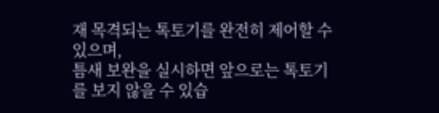재 목격되는 톡토기를 완전히 제어할 수 있으며,
틈새 보완을 실시하면 앞으로는 톡토기를 보지 않을 수 있습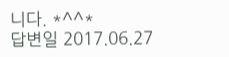니다. *^^*
답변일 2017.06.27